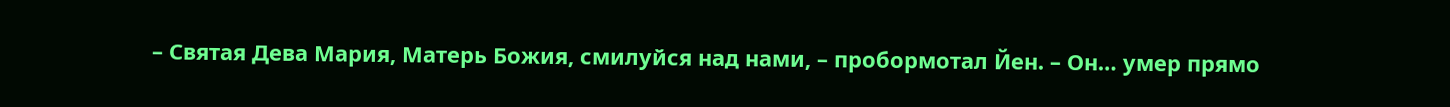– Святая Дева Мария, Матерь Божия, смилуйся над нами, – пробормотал Йен. – Он… умер прямо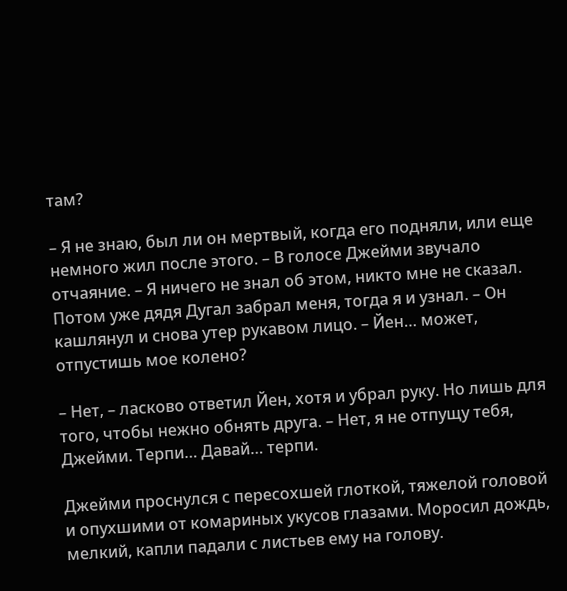там?

– Я не знаю, был ли он мертвый, когда его подняли, или еще немного жил после этого. – В голосе Джейми звучало отчаяние. – Я ничего не знал об этом, никто мне не сказал. Потом уже дядя Дугал забрал меня, тогда я и узнал. – Он кашлянул и снова утер рукавом лицо. – Йен… может, отпустишь мое колено?

– Нет, – ласково ответил Йен, хотя и убрал руку. Но лишь для того, чтобы нежно обнять друга. – Нет, я не отпущу тебя, Джейми. Терпи… Давай… терпи.

Джейми проснулся с пересохшей глоткой, тяжелой головой и опухшими от комариных укусов глазами. Моросил дождь, мелкий, капли падали с листьев ему на голову.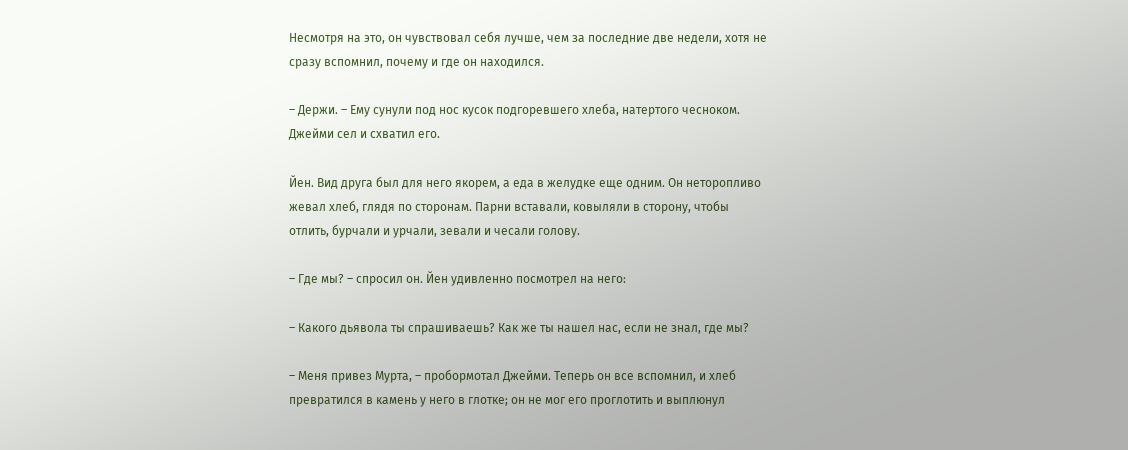Несмотря на это, он чувствовал себя лучше, чем за последние две недели, хотя не сразу вспомнил, почему и где он находился.

– Держи. – Ему сунули под нос кусок подгоревшего хлеба, натертого чесноком. Джейми сел и схватил его.

Йен. Вид друга был для него якорем, а еда в желудке еще одним. Он неторопливо жевал хлеб, глядя по сторонам. Парни вставали, ковыляли в сторону, чтобы отлить, бурчали и урчали, зевали и чесали голову.

– Где мы? – спросил он. Йен удивленно посмотрел на него:

– Какого дьявола ты спрашиваешь? Как же ты нашел нас, если не знал, где мы?

– Меня привез Мурта, – пробормотал Джейми. Теперь он все вспомнил, и хлеб превратился в камень у него в глотке; он не мог его проглотить и выплюнул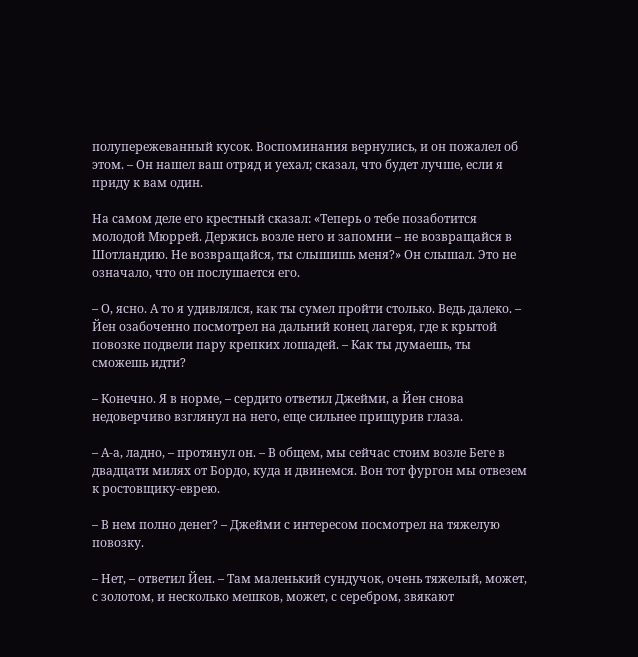полупережеванный кусок. Воспоминания вернулись, и он пожалел об этом. – Он нашел ваш отряд и уехал; сказал, что будет лучше, если я приду к вам один.

На самом деле его крестный сказал: «Теперь о тебе позаботится молодой Мюррей. Держись возле него и запомни – не возвращайся в Шотландию. Не возвращайся, ты слышишь меня?» Он слышал. Это не означало, что он послушается его.

– О, ясно. А то я удивлялся, как ты сумел пройти столько. Ведь далеко. – Йен озабоченно посмотрел на дальний конец лагеря, где к крытой повозке подвели пару крепких лошадей. – Как ты думаешь, ты сможешь идти?

– Конечно. Я в норме, – сердито ответил Джейми, а Йен снова недоверчиво взглянул на него, еще сильнее прищурив глаза.

– А-а, ладно, – протянул он. – В общем, мы сейчас стоим возле Беге в двадцати милях от Бордо, куда и двинемся. Вон тот фургон мы отвезем к ростовщику-еврею.

– В нем полно денег? – Джейми с интересом посмотрел на тяжелую повозку.

– Нет, – ответил Йен. – Там маленький сундучок, очень тяжелый, может, с золотом, и несколько мешков, может, с серебром, звякают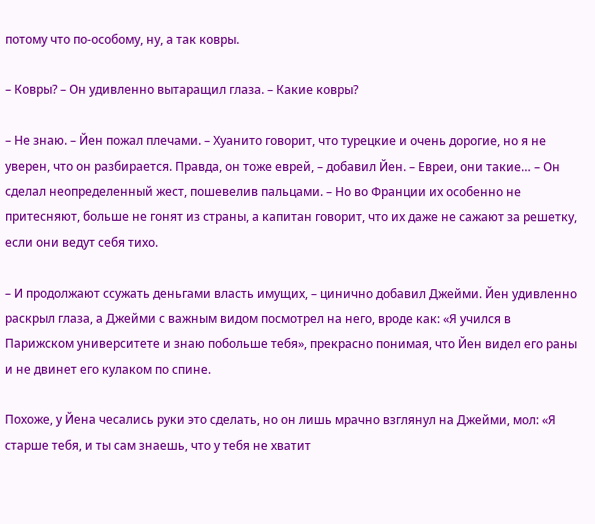потому что по-особому, ну, а так ковры.

– Ковры? – Он удивленно вытаращил глаза. – Какие ковры?

– Не знаю. – Йен пожал плечами. – Хуанито говорит, что турецкие и очень дорогие, но я не уверен, что он разбирается. Правда, он тоже еврей, – добавил Йен. – Евреи, они такие… – Он сделал неопределенный жест, пошевелив пальцами. – Но во Франции их особенно не притесняют, больше не гонят из страны, а капитан говорит, что их даже не сажают за решетку, если они ведут себя тихо.

– И продолжают ссужать деньгами власть имущих, – цинично добавил Джейми. Йен удивленно раскрыл глаза, а Джейми с важным видом посмотрел на него, вроде как: «Я учился в Парижском университете и знаю побольше тебя», прекрасно понимая, что Йен видел его раны и не двинет его кулаком по спине.

Похоже, у Йена чесались руки это сделать, но он лишь мрачно взглянул на Джейми, мол: «Я старше тебя, и ты сам знаешь, что у тебя не хватит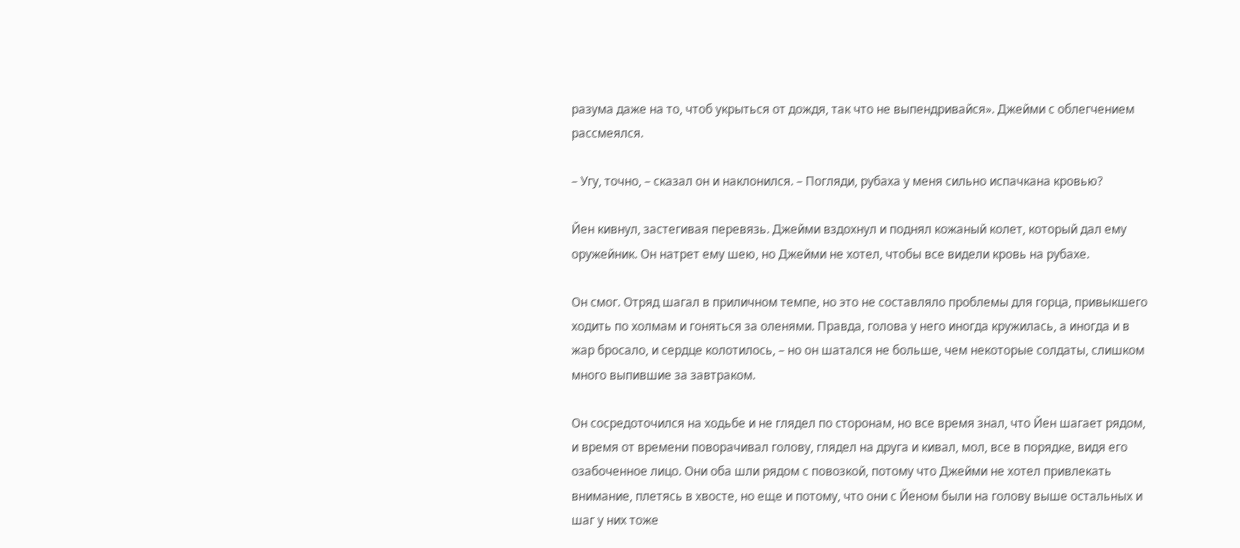разума даже на то, чтоб укрыться от дождя, так что не выпендривайся». Джейми с облегчением рассмеялся.

– Угу, точно, – сказал он и наклонился. – Погляди, рубаха у меня сильно испачкана кровью?

Йен кивнул, застегивая перевязь. Джейми вздохнул и поднял кожаный колет, который дал ему оружейник. Он натрет ему шею, но Джейми не хотел, чтобы все видели кровь на рубахе.

Он смог. Отряд шагал в приличном темпе, но это не составляло проблемы для горца, привыкшего ходить по холмам и гоняться за оленями. Правда, голова у него иногда кружилась, а иногда и в жар бросало, и сердце колотилось, – но он шатался не больше, чем некоторые солдаты, слишком много выпившие за завтраком.

Он сосредоточился на ходьбе и не глядел по сторонам, но все время знал, что Йен шагает рядом, и время от времени поворачивал голову, глядел на друга и кивал, мол, все в порядке, видя его озабоченное лицо. Они оба шли рядом с повозкой, потому что Джейми не хотел привлекать внимание, плетясь в хвосте, но еще и потому, что они с Йеном были на голову выше остальных и шаг у них тоже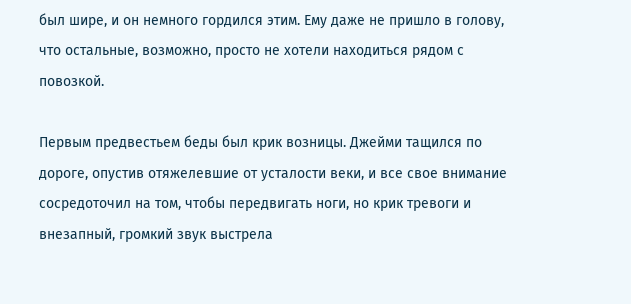был шире, и он немного гордился этим. Ему даже не пришло в голову, что остальные, возможно, просто не хотели находиться рядом с повозкой.

Первым предвестьем беды был крик возницы. Джейми тащился по дороге, опустив отяжелевшие от усталости веки, и все свое внимание сосредоточил на том, чтобы передвигать ноги, но крик тревоги и внезапный, громкий звук выстрела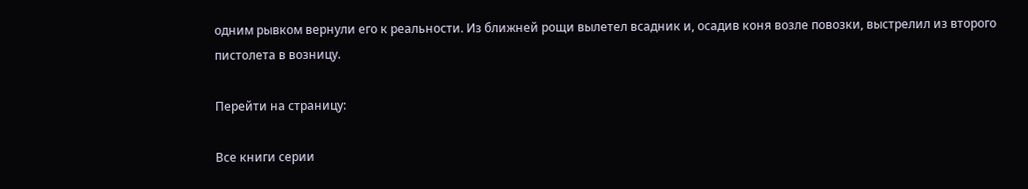одним рывком вернули его к реальности. Из ближней рощи вылетел всадник и, осадив коня возле повозки, выстрелил из второго пистолета в возницу.

Перейти на страницу:

Все книги серии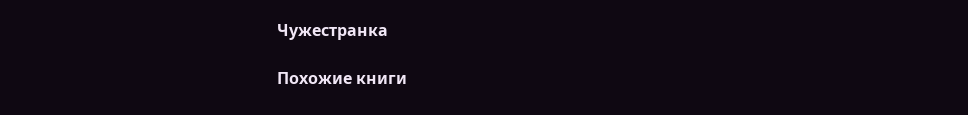Чужестранка

Похожие книги